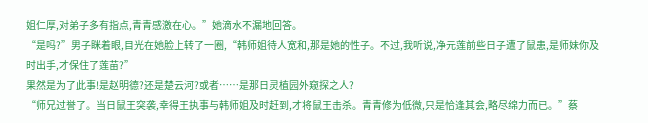姐仁厚,对弟子多有指点,青青感激在心。”她滴水不漏地回答。
“是吗?”男子眯着眼,目光在她脸上转了一圈,“韩师姐待人宽和,那是她的性子。不过,我听说,净元莲前些日子遭了鼠患,是师妹你及时出手,才保住了莲苗?”
果然是为了此事!是赵明德?还是楚云河?或者……是那日灵植园外窥探之人?
“师兄过誉了。当日鼠王突袭,幸得王执事与韩师姐及时赶到,才将鼠王击杀。青青修为低微,只是恰逢其会,略尽绵力而已。”蔡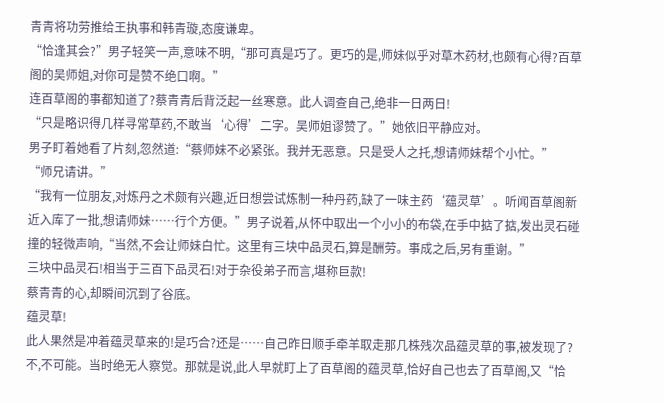青青将功劳推给王执事和韩青璇,态度谦卑。
“恰逢其会?”男子轻笑一声,意味不明,“那可真是巧了。更巧的是,师妹似乎对草木药材,也颇有心得?百草阁的吴师姐,对你可是赞不绝口啊。”
连百草阁的事都知道了?蔡青青后背泛起一丝寒意。此人调查自己,绝非一日两日!
“只是略识得几样寻常草药,不敢当‘心得’二字。吴师姐谬赞了。”她依旧平静应对。
男子盯着她看了片刻,忽然道:“蔡师妹不必紧张。我并无恶意。只是受人之托,想请师妹帮个小忙。”
“师兄请讲。”
“我有一位朋友,对炼丹之术颇有兴趣,近日想尝试炼制一种丹药,缺了一味主药‘蕴灵草’。听闻百草阁新近入库了一批,想请师妹……行个方便。”男子说着,从怀中取出一个小小的布袋,在手中掂了掂,发出灵石碰撞的轻微声响,“当然,不会让师妹白忙。这里有三块中品灵石,算是酬劳。事成之后,另有重谢。”
三块中品灵石!相当于三百下品灵石!对于杂役弟子而言,堪称巨款!
蔡青青的心,却瞬间沉到了谷底。
蕴灵草!
此人果然是冲着蕴灵草来的!是巧合?还是……自己昨日顺手牵羊取走那几株残次品蕴灵草的事,被发现了?不,不可能。当时绝无人察觉。那就是说,此人早就盯上了百草阁的蕴灵草,恰好自己也去了百草阁,又“恰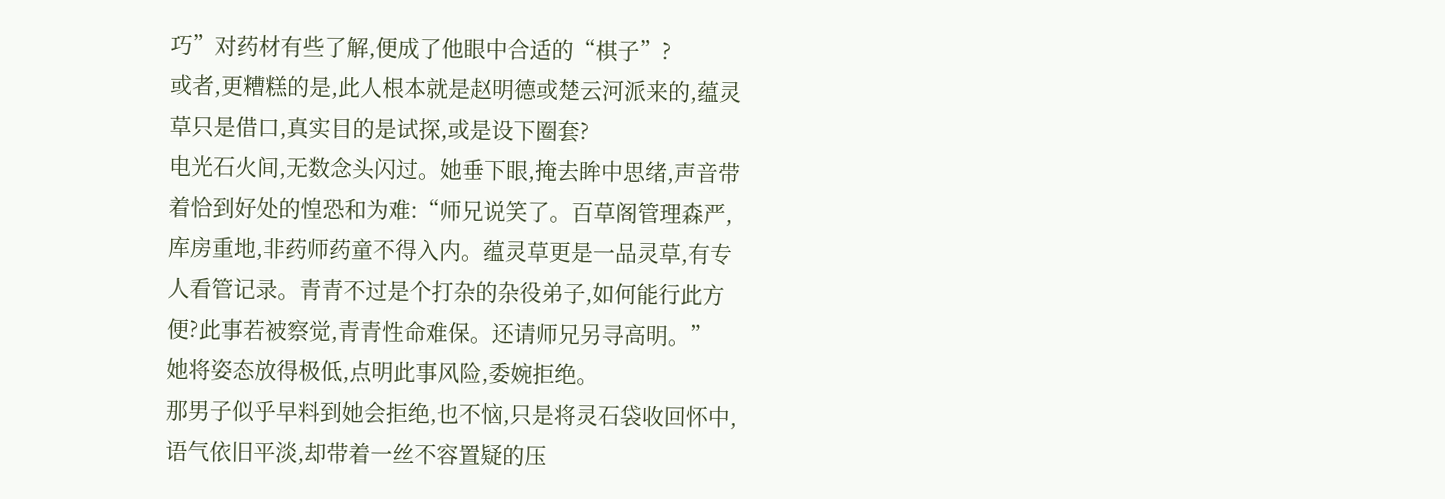巧”对药材有些了解,便成了他眼中合适的“棋子”?
或者,更糟糕的是,此人根本就是赵明德或楚云河派来的,蕴灵草只是借口,真实目的是试探,或是设下圈套?
电光石火间,无数念头闪过。她垂下眼,掩去眸中思绪,声音带着恰到好处的惶恐和为难:“师兄说笑了。百草阁管理森严,库房重地,非药师药童不得入内。蕴灵草更是一品灵草,有专人看管记录。青青不过是个打杂的杂役弟子,如何能行此方便?此事若被察觉,青青性命难保。还请师兄另寻高明。”
她将姿态放得极低,点明此事风险,委婉拒绝。
那男子似乎早料到她会拒绝,也不恼,只是将灵石袋收回怀中,语气依旧平淡,却带着一丝不容置疑的压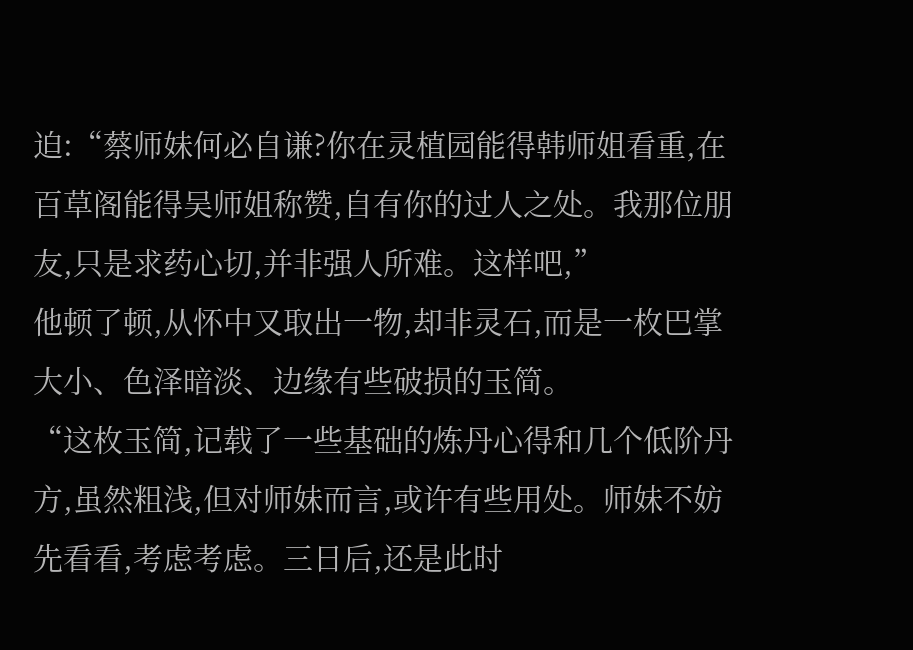迫:“蔡师妹何必自谦?你在灵植园能得韩师姐看重,在百草阁能得吴师姐称赞,自有你的过人之处。我那位朋友,只是求药心切,并非强人所难。这样吧,”
他顿了顿,从怀中又取出一物,却非灵石,而是一枚巴掌大小、色泽暗淡、边缘有些破损的玉简。
“这枚玉简,记载了一些基础的炼丹心得和几个低阶丹方,虽然粗浅,但对师妹而言,或许有些用处。师妹不妨先看看,考虑考虑。三日后,还是此时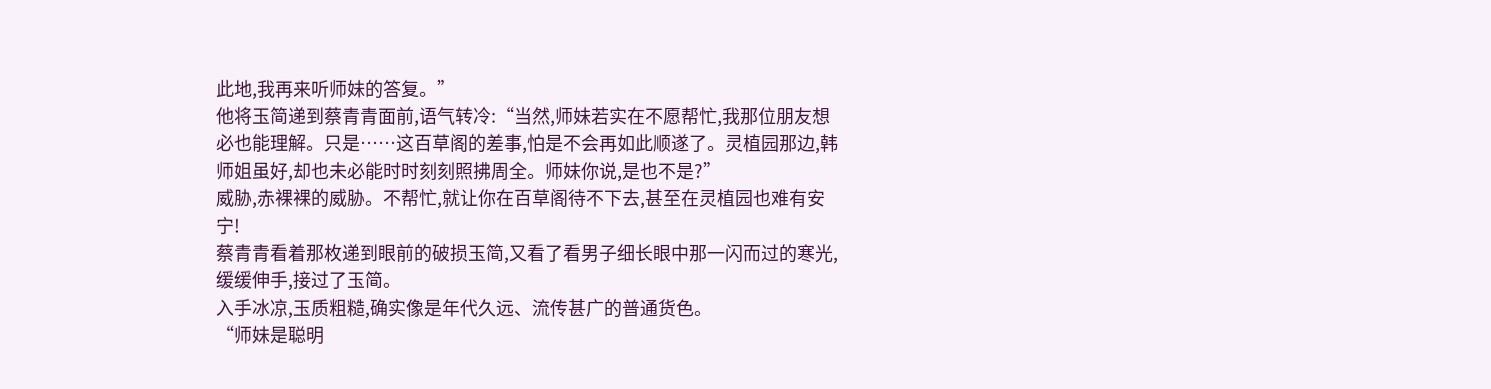此地,我再来听师妹的答复。”
他将玉简递到蔡青青面前,语气转冷:“当然,师妹若实在不愿帮忙,我那位朋友想必也能理解。只是……这百草阁的差事,怕是不会再如此顺遂了。灵植园那边,韩师姐虽好,却也未必能时时刻刻照拂周全。师妹你说,是也不是?”
威胁,赤裸裸的威胁。不帮忙,就让你在百草阁待不下去,甚至在灵植园也难有安宁!
蔡青青看着那枚递到眼前的破损玉简,又看了看男子细长眼中那一闪而过的寒光,缓缓伸手,接过了玉简。
入手冰凉,玉质粗糙,确实像是年代久远、流传甚广的普通货色。
“师妹是聪明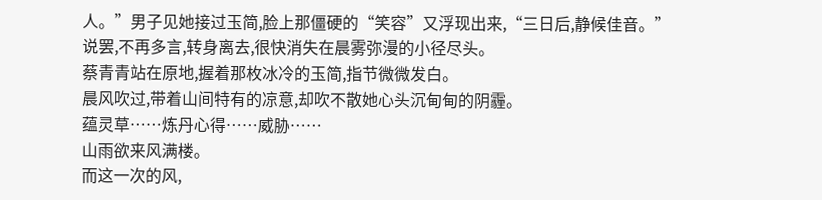人。”男子见她接过玉简,脸上那僵硬的“笑容”又浮现出来,“三日后,静候佳音。”
说罢,不再多言,转身离去,很快消失在晨雾弥漫的小径尽头。
蔡青青站在原地,握着那枚冰冷的玉简,指节微微发白。
晨风吹过,带着山间特有的凉意,却吹不散她心头沉甸甸的阴霾。
蕴灵草……炼丹心得……威胁……
山雨欲来风满楼。
而这一次的风,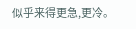似乎来得更急,更冷。